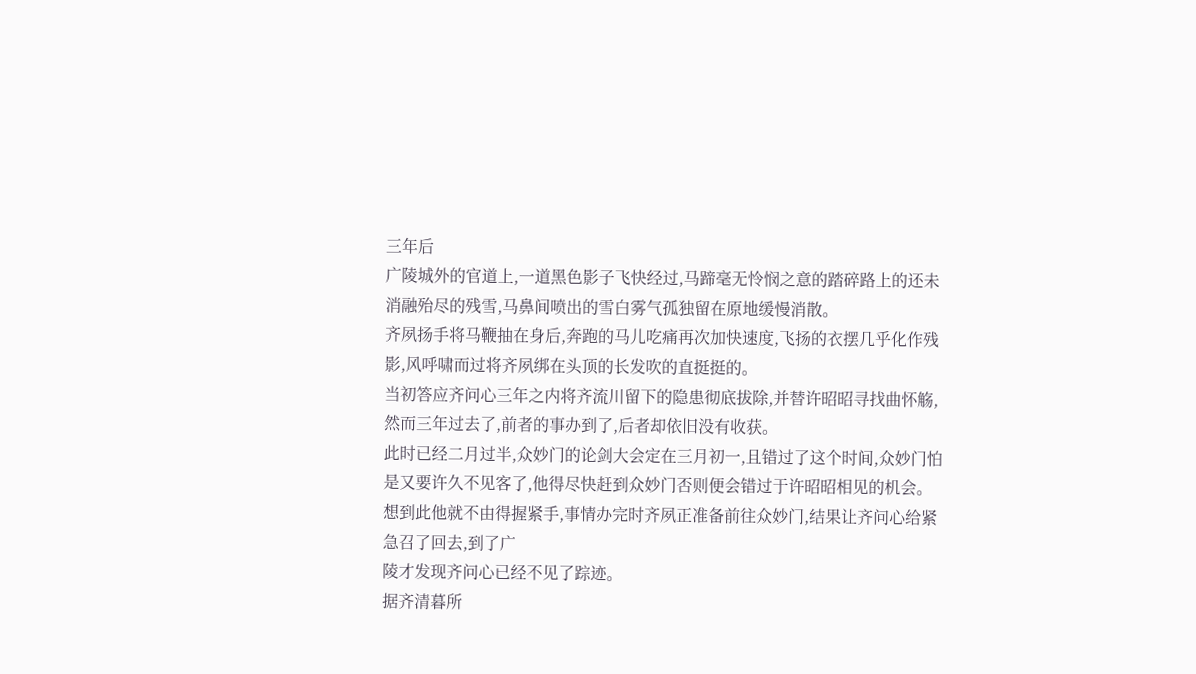三年后
广陵城外的官道上,一道黑色影子飞快经过,马蹄毫无怜悯之意的踏碎路上的还未消融殆尽的残雪,马鼻间喷出的雪白雾气孤独留在原地缓慢消散。
齐夙扬手将马鞭抽在身后,奔跑的马儿吃痛再次加快速度,飞扬的衣摆几乎化作残影,风呼啸而过将齐夙绑在头顶的长发吹的直挺挺的。
当初答应齐问心三年之内将齐流川留下的隐患彻底拔除,并替许昭昭寻找曲怀觞,然而三年过去了,前者的事办到了,后者却依旧没有收获。
此时已经二月过半,众妙门的论剑大会定在三月初一,且错过了这个时间,众妙门怕是又要许久不见客了,他得尽快赶到众妙门否则便会错过于许昭昭相见的机会。
想到此他就不由得握紧手,事情办完时齐夙正准备前往众妙门,结果让齐问心给紧急召了回去,到了广
陵才发现齐问心已经不见了踪迹。
据齐清暮所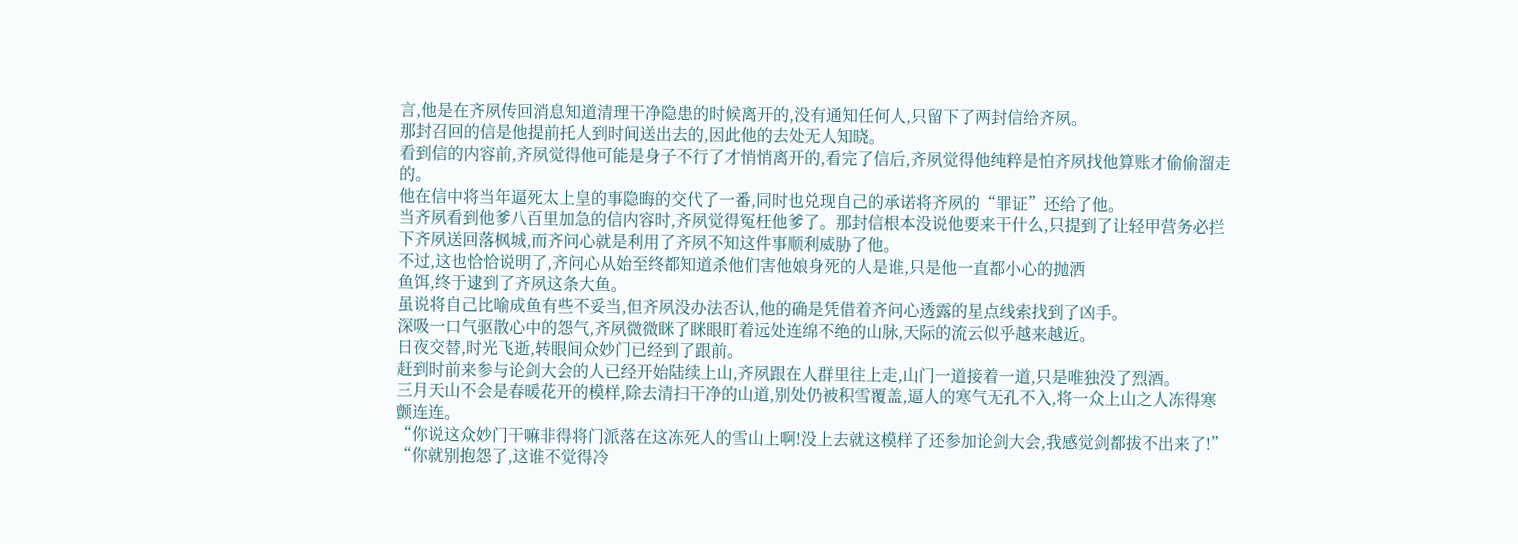言,他是在齐夙传回消息知道清理干净隐患的时候离开的,没有通知任何人,只留下了两封信给齐夙。
那封召回的信是他提前托人到时间送出去的,因此他的去处无人知晓。
看到信的内容前,齐夙觉得他可能是身子不行了才悄悄离开的,看完了信后,齐夙觉得他纯粹是怕齐夙找他算账才偷偷溜走的。
他在信中将当年逼死太上皇的事隐晦的交代了一番,同时也兑现自己的承诺将齐夙的“罪证”还给了他。
当齐夙看到他爹八百里加急的信内容时,齐夙觉得冤枉他爹了。那封信根本没说他要来干什么,只提到了让轻甲营务必拦下齐夙送回落枫城,而齐问心就是利用了齐夙不知这件事顺利威胁了他。
不过,这也恰恰说明了,齐问心从始至终都知道杀他们害他娘身死的人是谁,只是他一直都小心的抛洒
鱼饵,终于逮到了齐夙这条大鱼。
虽说将自己比喻成鱼有些不妥当,但齐夙没办法否认,他的确是凭借着齐问心透露的星点线索找到了凶手。
深吸一口气驱散心中的怨气,齐夙微微眯了眯眼盯着远处连绵不绝的山脉,天际的流云似乎越来越近。
日夜交替,时光飞逝,转眼间众妙门已经到了跟前。
赶到时前来参与论剑大会的人已经开始陆续上山,齐夙跟在人群里往上走,山门一道接着一道,只是唯独没了烈酒。
三月天山不会是春暖花开的模样,除去清扫干净的山道,别处仍被积雪覆盖,逼人的寒气无孔不入,将一众上山之人冻得寒颤连连。
“你说这众妙门干嘛非得将门派落在这冻死人的雪山上啊!没上去就这模样了还参加论剑大会,我感觉剑都拔不出来了!”
“你就别抱怨了,这谁不觉得冷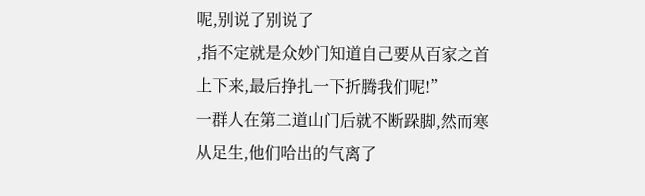呢,别说了别说了
,指不定就是众妙门知道自己要从百家之首上下来,最后挣扎一下折腾我们呢!”
一群人在第二道山门后就不断跺脚,然而寒从足生,他们哈出的气离了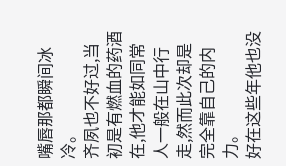嘴唇那都瞬间冰冷。
齐夙也不好过,当初是有燃血的药酒在,他才能如同常人一般在山中行走,然而此次却是完全靠自己的内力。
好在这些年他也没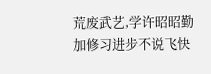荒废武艺,学许昭昭勤加修习进步不说飞快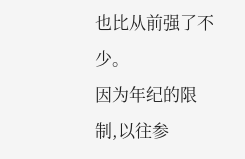也比从前强了不少。
因为年纪的限制,以往参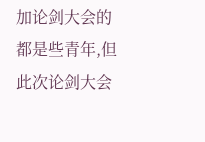加论剑大会的都是些青年,但此次论剑大会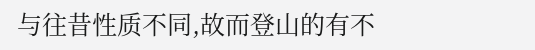与往昔性质不同,故而登山的有不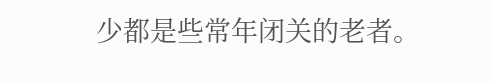少都是些常年闭关的老者。